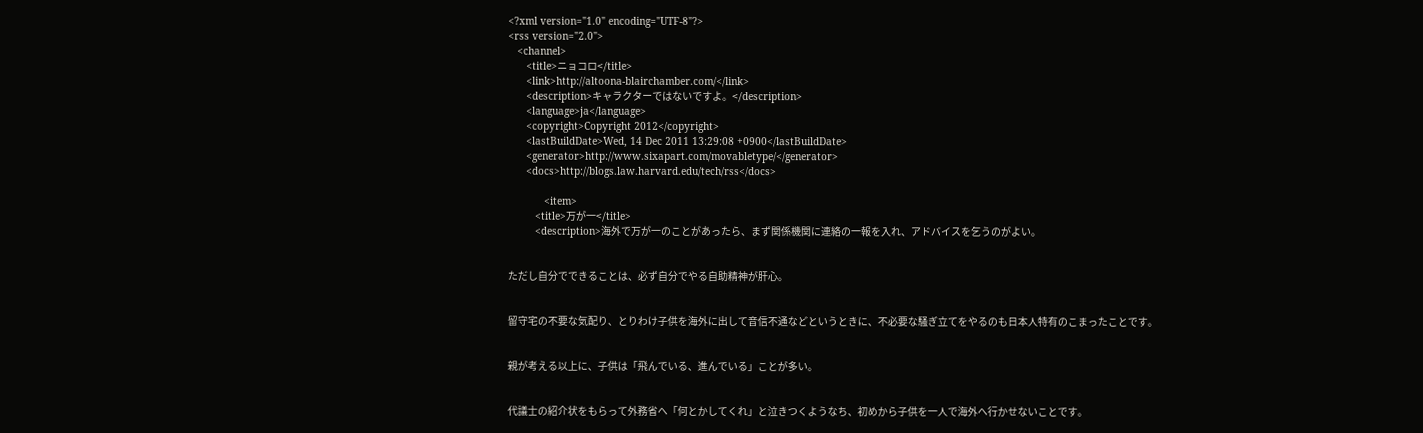<?xml version="1.0" encoding="UTF-8"?>
<rss version="2.0">
   <channel>
      <title>ニョコロ</title>
      <link>http://altoona-blairchamber.com/</link>
      <description>キャラクターではないですよ。</description>
      <language>ja</language>
      <copyright>Copyright 2012</copyright>
      <lastBuildDate>Wed, 14 Dec 2011 13:29:08 +0900</lastBuildDate>
      <generator>http://www.sixapart.com/movabletype/</generator>
      <docs>http://blogs.law.harvard.edu/tech/rss</docs>

            <item>
         <title>万が一</title>
         <description>海外で万が一のことがあったら、まず関係機関に連絡の一報を入れ、アドバイスを乞うのがよい。


ただし自分でできることは、必ず自分でやる自助精神が肝心。


留守宅の不要な気配り、とりわけ子供を海外に出して音信不通などというときに、不必要な騒ぎ立てをやるのも日本人特有のこまったことです。


親が考える以上に、子供は「飛んでいる、進んでいる」ことが多い。


代議士の紹介状をもらって外務省へ「何とかしてくれ」と泣きつくようなち、初めから子供を一人で海外へ行かせないことです。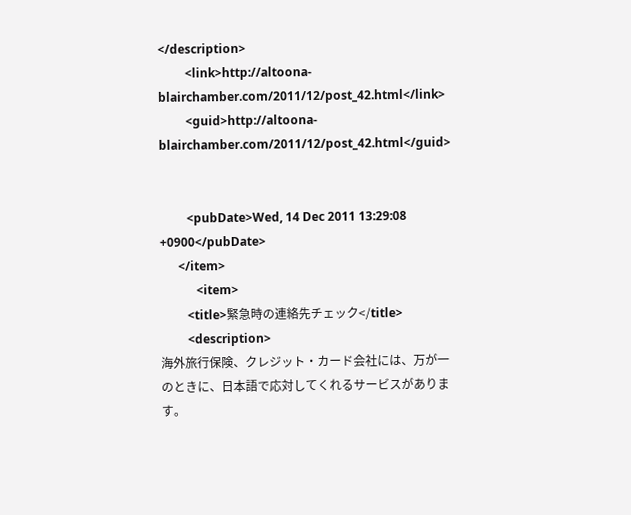</description>
         <link>http://altoona-blairchamber.com/2011/12/post_42.html</link>
         <guid>http://altoona-blairchamber.com/2011/12/post_42.html</guid>


         <pubDate>Wed, 14 Dec 2011 13:29:08 +0900</pubDate>
      </item>
            <item>
         <title>緊急時の連絡先チェック</title>
         <description>
海外旅行保険、クレジット・カード会社には、万が一のときに、日本語で応対してくれるサービスがあります。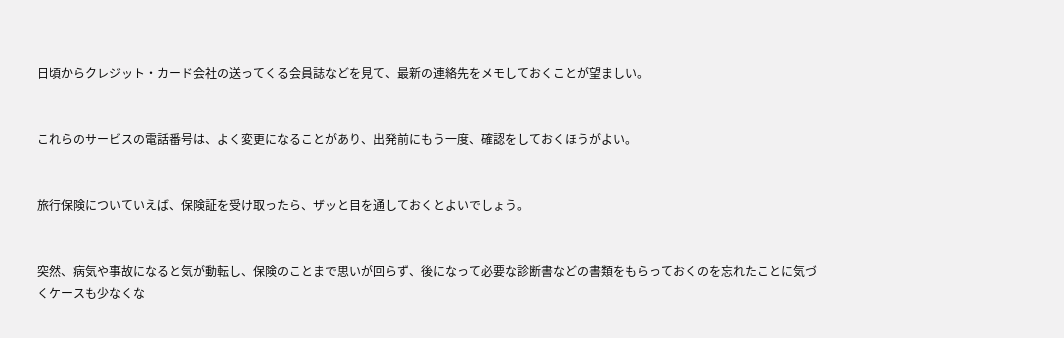日頃からクレジット・カード会社の送ってくる会員誌などを見て、最新の連絡先をメモしておくことが望ましい。


これらのサービスの電話番号は、よく変更になることがあり、出発前にもう一度、確認をしておくほうがよい。


旅行保険についていえば、保険証を受け取ったら、ザッと目を通しておくとよいでしょう。


突然、病気や事故になると気が動転し、保険のことまで思いが回らず、後になって必要な診断書などの書類をもらっておくのを忘れたことに気づくケースも少なくな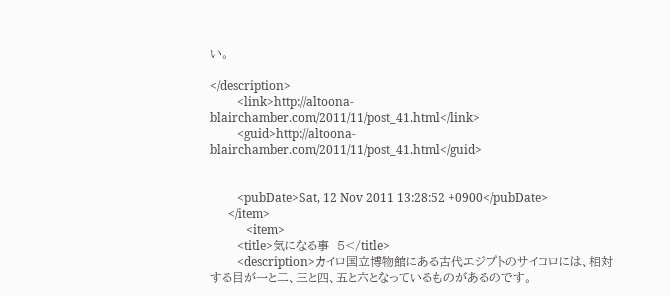い。

</description>
         <link>http://altoona-blairchamber.com/2011/11/post_41.html</link>
         <guid>http://altoona-blairchamber.com/2011/11/post_41.html</guid>


         <pubDate>Sat, 12 Nov 2011 13:28:52 +0900</pubDate>
      </item>
            <item>
         <title>気になる事　５</title>
         <description>カイロ国立博物館にある古代エジプトのサイコロには、相対する目が一と二、三と四、五と六となっているものがあるのです。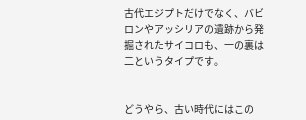古代エジプトだけでなく、バビロンやアッシリアの遺跡から発掘されたサイコロも、一の裏は二というタイプです。


どうやら、古い時代にはこの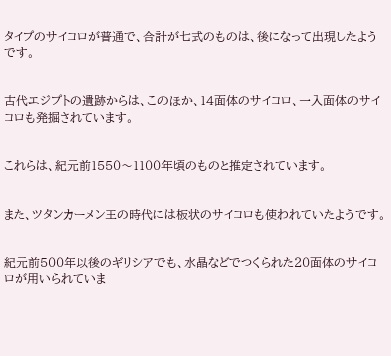タイプのサイコロが普通で、合計が七式のものは、後になって出現したようです。


古代エジプトの遺跡からは、このほか、１４面体のサイコロ、一入面体のサイコロも発掘されています。


これらは、紀元前１５５０～１１００年頃のものと推定されています。


また、ツタンカーメン王の時代には板状のサイコロも使われていたようです。


紀元前５００年以後のギリシアでも、水晶などでつくられた２０面体のサイコロが用いられていま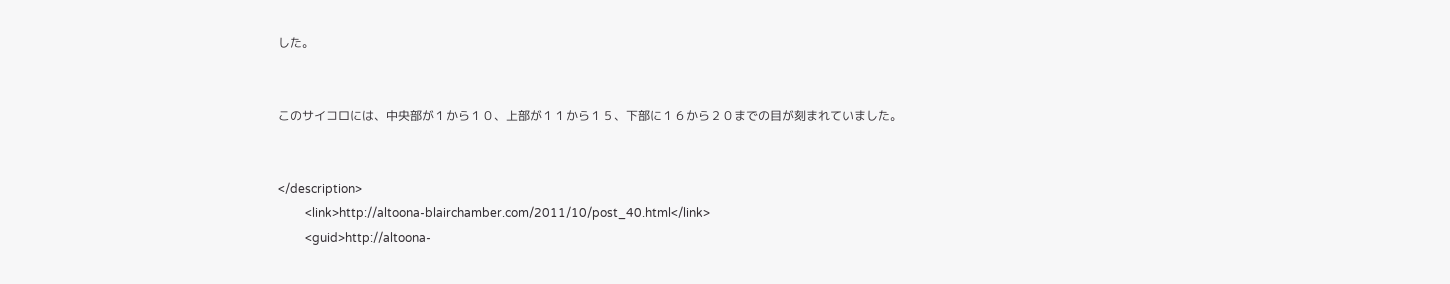した。


このサイコロには、中央部が１から１０、上部が１１から１５、下部に１６から２０までの目が刻まれていました。


</description>
         <link>http://altoona-blairchamber.com/2011/10/post_40.html</link>
         <guid>http://altoona-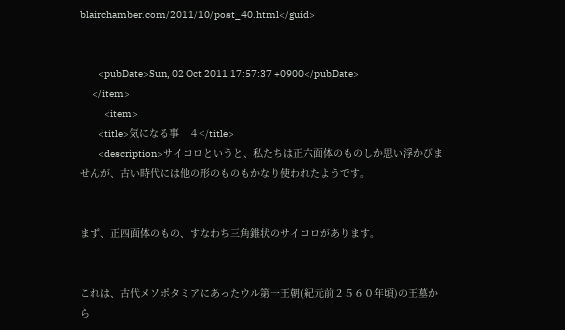blairchamber.com/2011/10/post_40.html</guid>


         <pubDate>Sun, 02 Oct 2011 17:57:37 +0900</pubDate>
      </item>
            <item>
         <title>気になる事　４</title>
         <description>サイコロというと、私たちは正六面体のものしか思い浮かびませんが、古い時代には他の形のものもかなり使われたようです。


まず、正四面体のもの、すなわち三角錐状のサイコロがあります。


これは、古代メソポタミアにあったウル第一王朝(紀元前２５６０年頃)の王墓から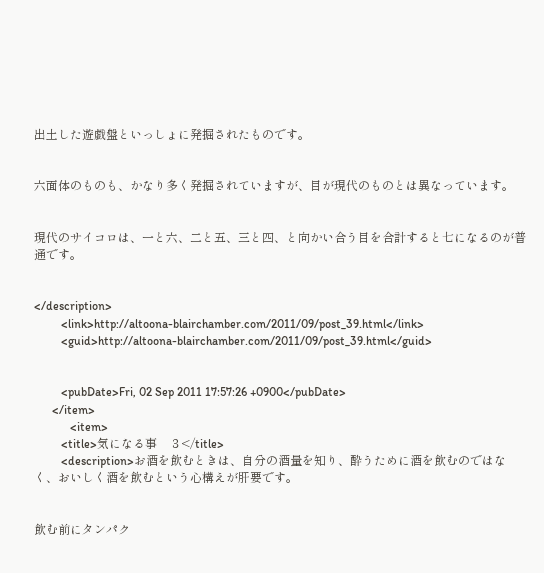出土した遊戯盤といっしょに発掘されたものです。


六面体のものも、かなり多く発掘されていますが、目が現代のものとは異なっています。


現代のサイコロは、一と六、二と五、三と四、と向かい合う目を合計すると七になるのが普通です。


</description>
         <link>http://altoona-blairchamber.com/2011/09/post_39.html</link>
         <guid>http://altoona-blairchamber.com/2011/09/post_39.html</guid>


         <pubDate>Fri, 02 Sep 2011 17:57:26 +0900</pubDate>
      </item>
            <item>
         <title>気になる事　３</title>
         <description>お酒を飲むときは、自分の酒量を知り、酔うために酒を飲むのではなく、おいしく酒を飲むという心構えが肝要です。


飲む前にタンパク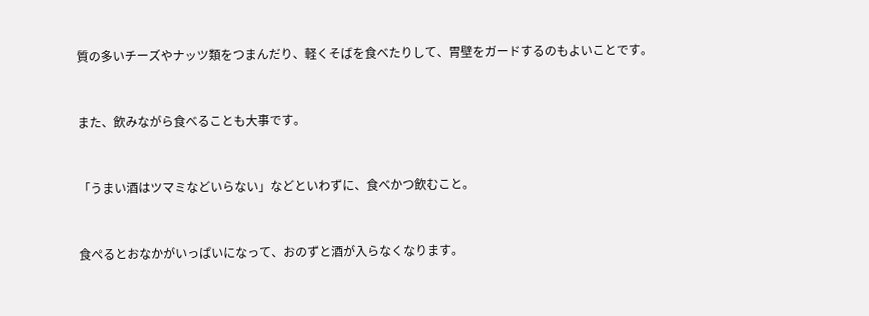質の多いチーズやナッツ類をつまんだり、軽くそばを食べたりして、胃壁をガードするのもよいことです。


また、飲みながら食べることも大事です。


「うまい酒はツマミなどいらない」などといわずに、食べかつ飲むこと。


食ぺるとおなかがいっぱいになって、おのずと酒が入らなくなります。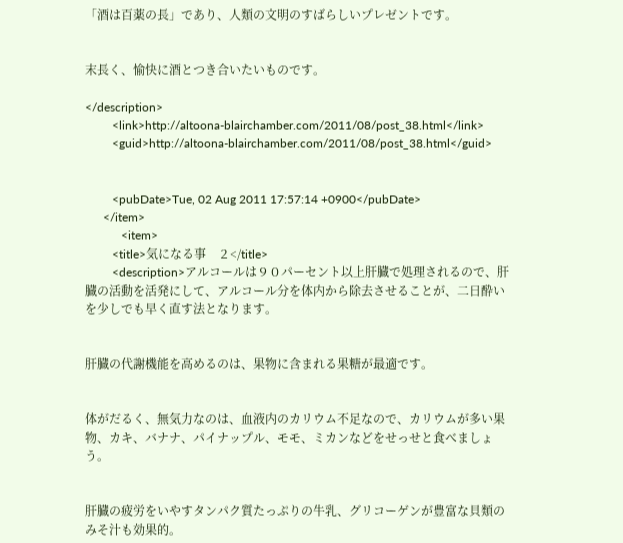「酒は百薬の長」であり、人類の文明のすばらしいプレゼントです。


末長く、愉快に酒とつき合いたいものです。

</description>
         <link>http://altoona-blairchamber.com/2011/08/post_38.html</link>
         <guid>http://altoona-blairchamber.com/2011/08/post_38.html</guid>


         <pubDate>Tue, 02 Aug 2011 17:57:14 +0900</pubDate>
      </item>
            <item>
         <title>気になる事　２</title>
         <description>アルコールは９０パーセント以上肝臓で処理されるので、肝臓の活動を活発にして、アルコール分を体内から除去させることが、二日酔いを少しでも早く直す法となります。


肝臓の代謝機能を高めるのは、果物に含まれる果糖が最適です。


体がだるく、無気力なのは、血液内のカリウム不足なので、カリウムが多い果物、カキ、バナナ、パイナップル、モモ、ミカンなどをせっせと食べましょう。


肝臓の疲労をいやすタンパク質たっぷりの牛乳、グリコーゲンが豊富な貝類のみそ汁も効果的。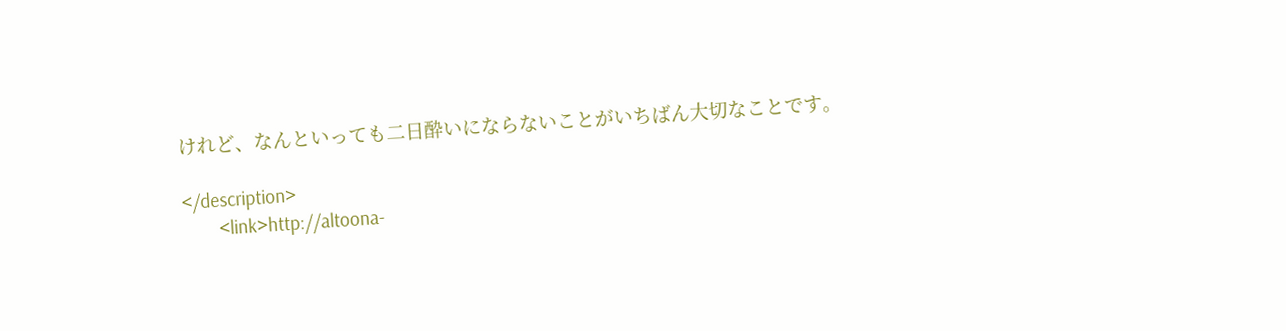けれど、なんといっても二日酔いにならないことがいちばん大切なことです。

</description>
         <link>http://altoona-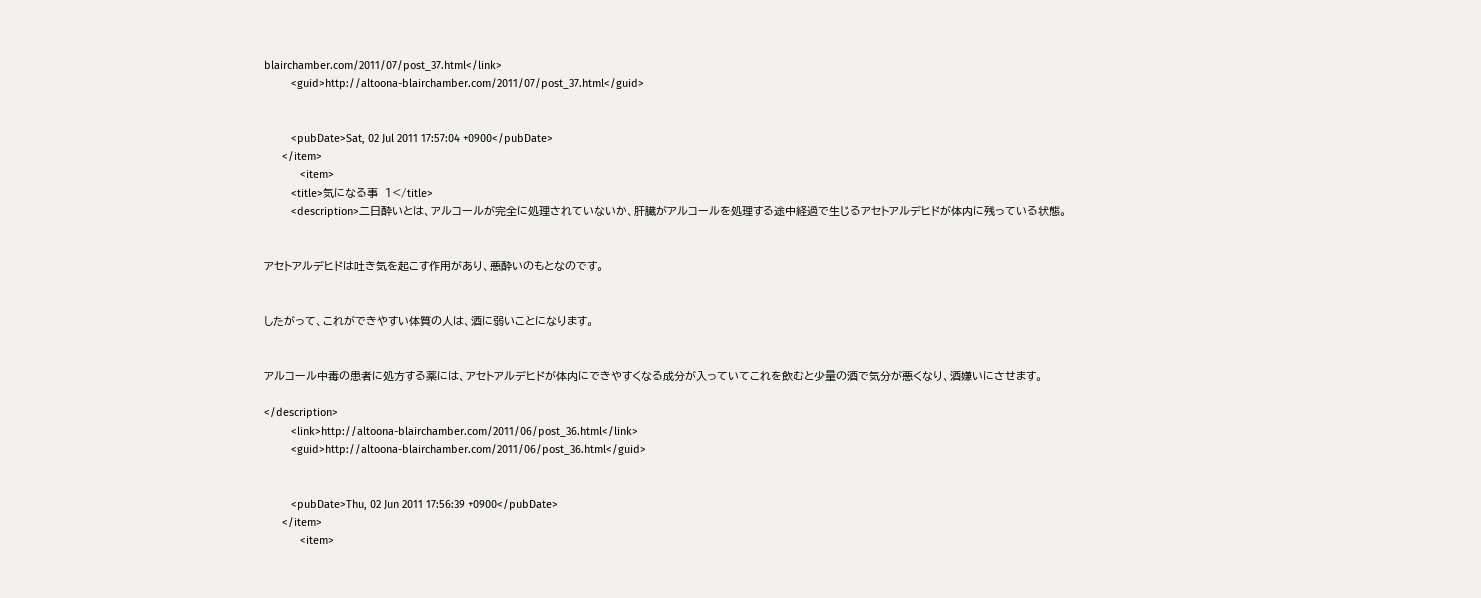blairchamber.com/2011/07/post_37.html</link>
         <guid>http://altoona-blairchamber.com/2011/07/post_37.html</guid>


         <pubDate>Sat, 02 Jul 2011 17:57:04 +0900</pubDate>
      </item>
            <item>
         <title>気になる事　１</title>
         <description>二日酔いとは、アルコールが完全に処理されていないか、肝臓がアルコールを処理する途中経過で生じるアセトアルデヒドが体内に残っている状態。


アセトアルデヒドは吐き気を起こす作用があり、悪酔いのもとなのです。


したがって、これができやすい体質の人は、酒に弱いことになります。


アルコール中毒の患者に処方する薬には、アセトアルデヒドが体内にできやすくなる成分が入っていてこれを飲むと少量の酒で気分が悪くなり、酒嫌いにさせます。

</description>
         <link>http://altoona-blairchamber.com/2011/06/post_36.html</link>
         <guid>http://altoona-blairchamber.com/2011/06/post_36.html</guid>


         <pubDate>Thu, 02 Jun 2011 17:56:39 +0900</pubDate>
      </item>
            <item>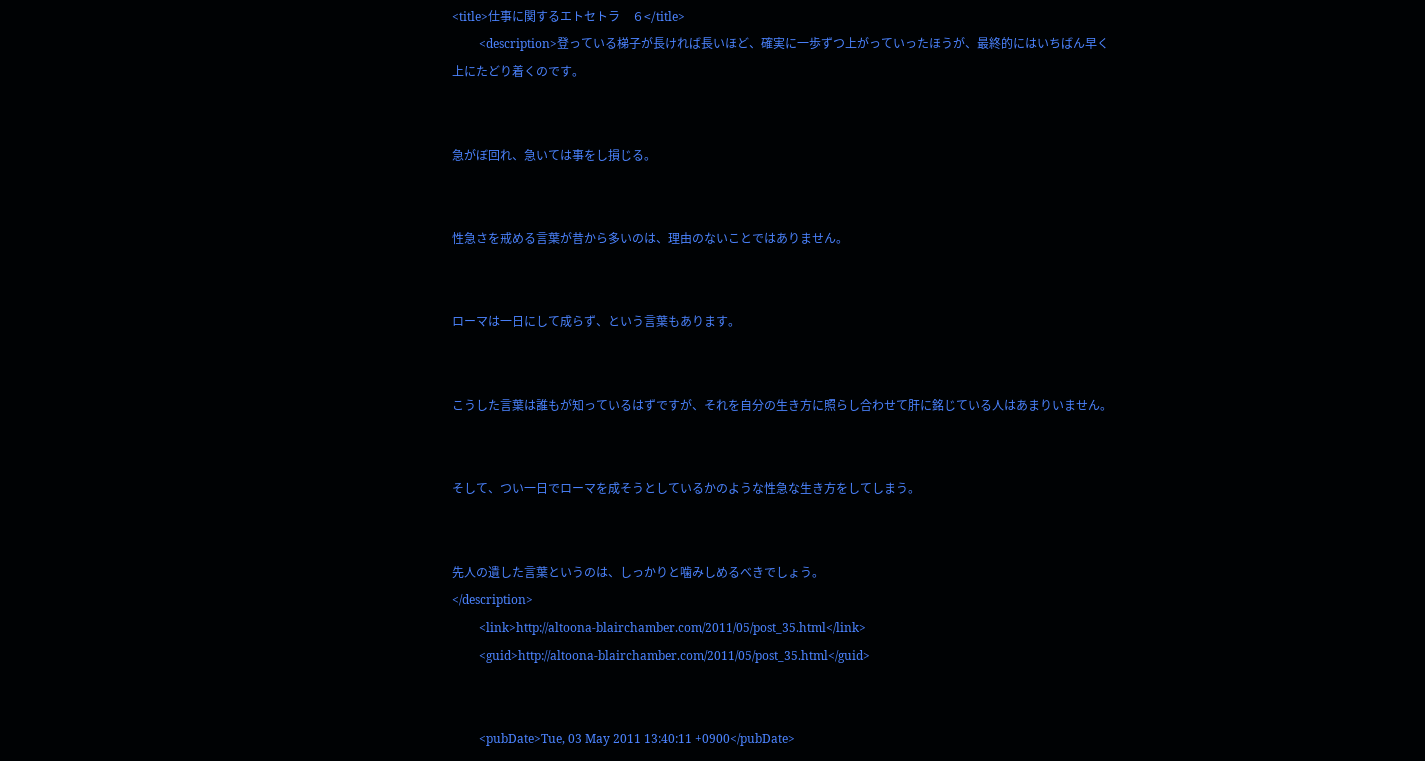<title>仕事に関するエトセトラ　６</title>
         <description>登っている梯子が長ければ長いほど、確実に一歩ずつ上がっていったほうが、最終的にはいちばん早く上にたどり着くのです。


急がぼ回れ、急いては事をし損じる。


性急さを戒める言葉が昔から多いのは、理由のないことではありません。


ローマは一日にして成らず、という言葉もあります。


こうした言葉は誰もが知っているはずですが、それを自分の生き方に照らし合わせて肝に銘じている人はあまりいません。


そして、つい一日でローマを成そうとしているかのような性急な生き方をしてしまう。


先人の遺した言葉というのは、しっかりと噛みしめるべきでしょう。
</description>
         <link>http://altoona-blairchamber.com/2011/05/post_35.html</link>
         <guid>http://altoona-blairchamber.com/2011/05/post_35.html</guid>


         <pubDate>Tue, 03 May 2011 13:40:11 +0900</pubDate>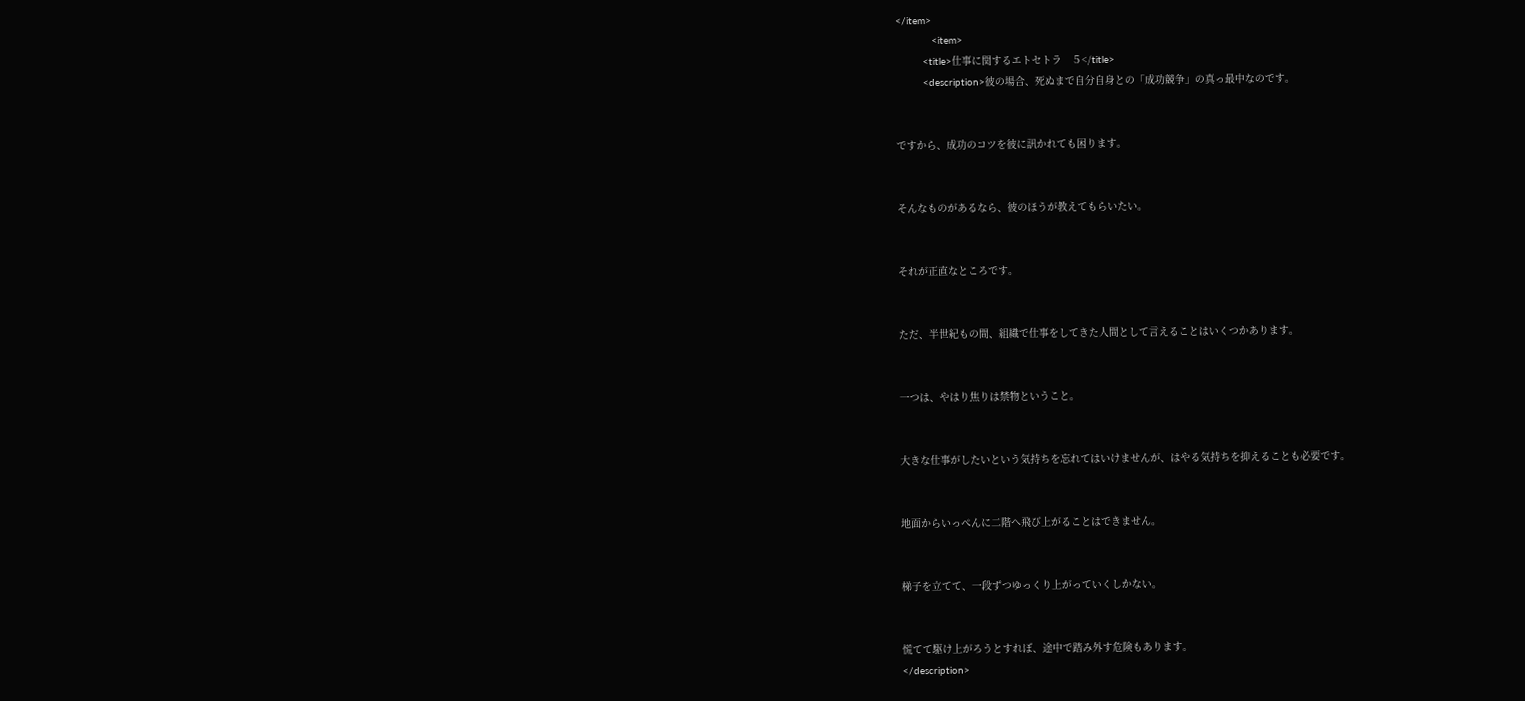</item>
            <item>
         <title>仕事に関するエトセトラ　５</title>
         <description>彼の場合、死ぬまで自分自身との「成功競争」の真っ最中なのです。


ですから、成功のコツを彼に訊かれても困ります。


そんなものがあるなら、彼のほうが教えてもらいたい。


それが正直なところです。


ただ、半世紀もの間、組織で仕事をしてきた人間として言えることはいくつかあります。


一つは、やはり焦りは禁物ということ。


大きな仕事がしたいという気持ちを忘れてはいけませんが、はやる気持ちを抑えることも必要です。


地面からいっぺんに二階へ飛び上がることはできません。


梯子を立てて、一段ずつゆっくり上がっていくしかない。


慌てて駆け上がろうとすれぼ、途中で踏み外す危険もあります。
</description>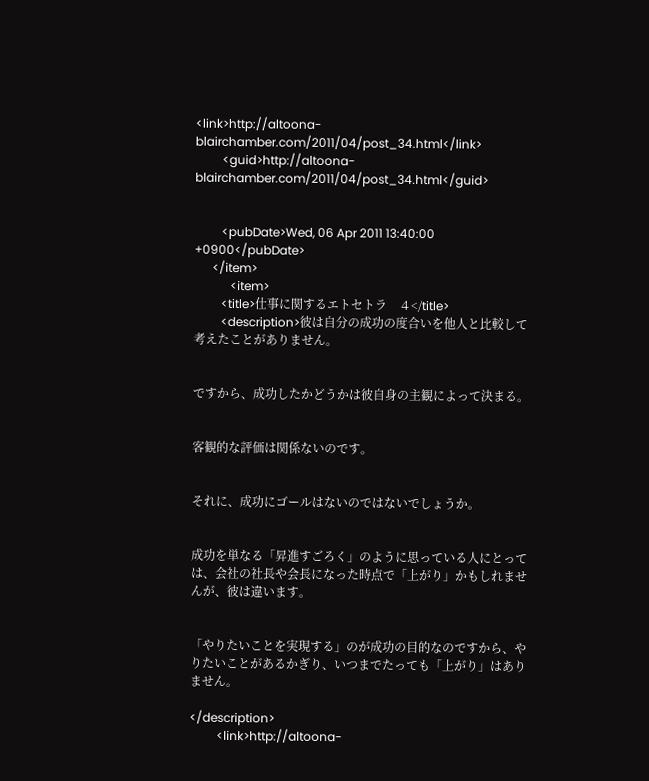<link>http://altoona-blairchamber.com/2011/04/post_34.html</link>
         <guid>http://altoona-blairchamber.com/2011/04/post_34.html</guid>


         <pubDate>Wed, 06 Apr 2011 13:40:00 +0900</pubDate>
      </item>
            <item>
         <title>仕事に関するエトセトラ　４</title>
         <description>彼は自分の成功の度合いを他人と比較して考えたことがありません。


ですから、成功したかどうかは彼自身の主観によって決まる。


客観的な評価は関係ないのです。


それに、成功にゴールはないのではないでしょうか。


成功を単なる「昇進すごろく」のように思っている人にとっては、会社の社長や会長になった時点で「上がり」かもしれませんが、彼は違います。


「やりたいことを実現する」のが成功の目的なのですから、やりたいことがあるかぎり、いつまでたっても「上がり」はありません。

</description>
         <link>http://altoona-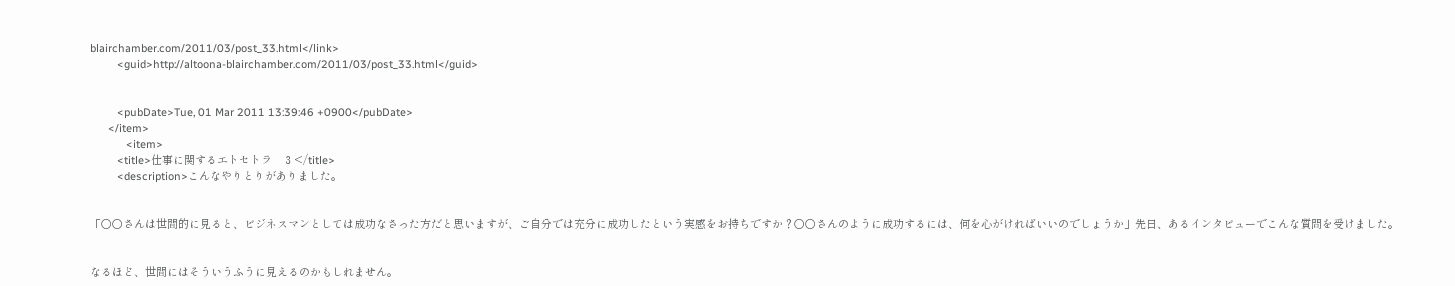blairchamber.com/2011/03/post_33.html</link>
         <guid>http://altoona-blairchamber.com/2011/03/post_33.html</guid>


         <pubDate>Tue, 01 Mar 2011 13:39:46 +0900</pubDate>
      </item>
            <item>
         <title>仕事に関するエトセトラ　３</title>
         <description>こんなやりとりがありました。


「○○さんは世間的に見ると、ビジネスマンとしては成功なさった方だと思いますが、ご自分では充分に成功したという実感をお持ちですか？○○さんのように成功するには、何を心がければいいのでしょうか」先日、あるインタビューでこんな質問を受けました。


なるほど、世間にはそういうふうに見えるのかもしれません。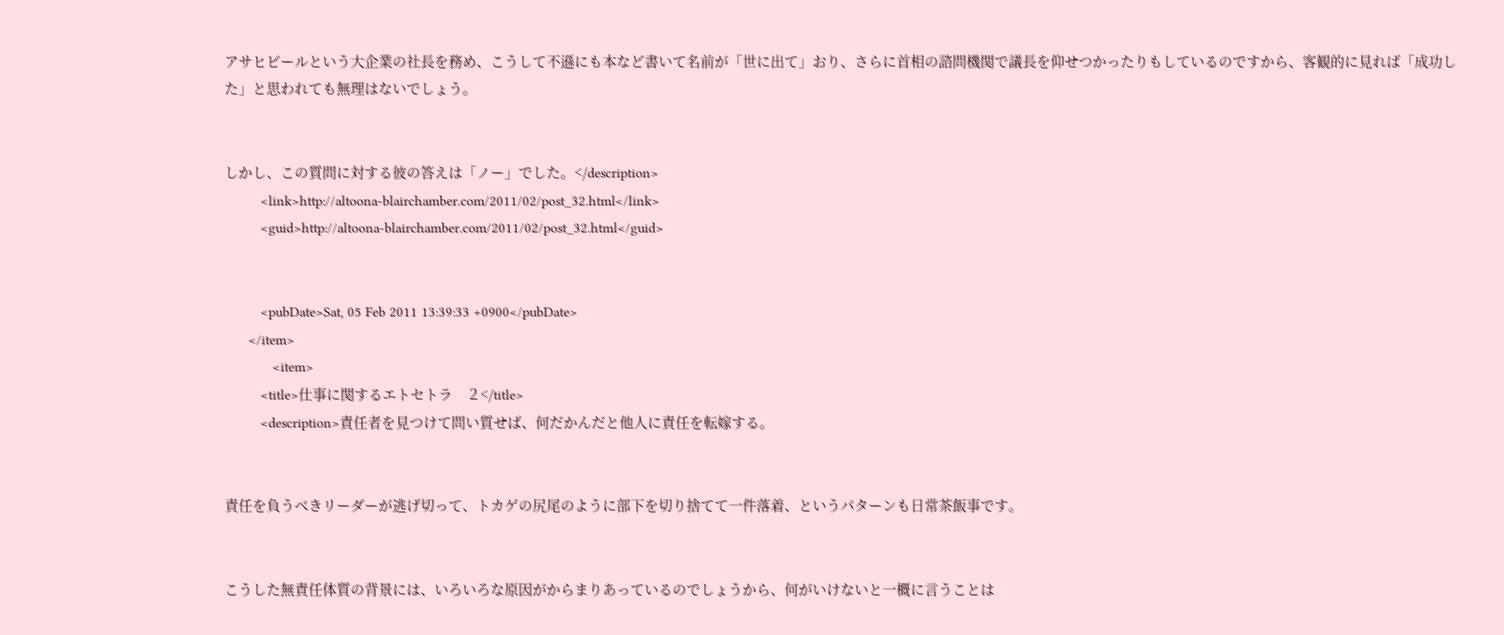アサヒビールという大企業の社長を務め、こうして不遜にも本など書いて名前が「世に出て」おり、さらに首相の諮問機関で議長を仰せつかったりもしているのですから、客観的に見れば「成功した」と思われても無理はないでしょう。


しかし、この質問に対する彼の答えは「ノー」でした。</description>
         <link>http://altoona-blairchamber.com/2011/02/post_32.html</link>
         <guid>http://altoona-blairchamber.com/2011/02/post_32.html</guid>


         <pubDate>Sat, 05 Feb 2011 13:39:33 +0900</pubDate>
      </item>
            <item>
         <title>仕事に関するエトセトラ　２</title>
         <description>責任者を見つけて問い質せば、何だかんだと他人に責任を転嫁する。


責任を負うべきリーダーが逃げ切って、トカゲの尻尾のように部下を切り捨てて一件落着、というパターンも日常茶飯事です。


こうした無責任体質の背景には、いろいろな原因がからまりあっているのでしょうから、何がいけないと一概に言うことは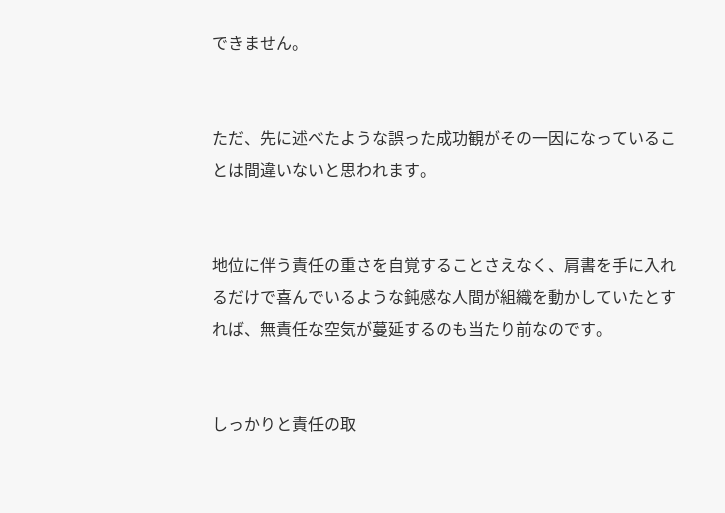できません。


ただ、先に述べたような誤った成功観がその一因になっていることは間違いないと思われます。


地位に伴う責任の重さを自覚することさえなく、肩書を手に入れるだけで喜んでいるような鈍感な人間が組織を動かしていたとすれば、無責任な空気が蔓延するのも当たり前なのです。


しっかりと責任の取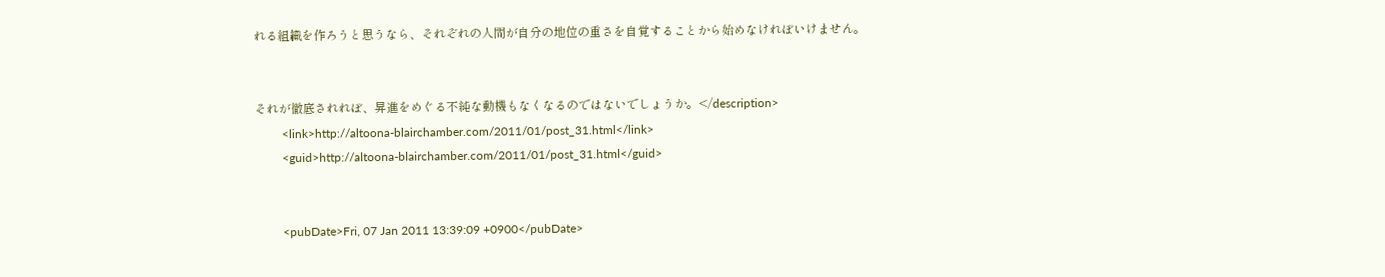れる組織を作ろうと思うなら、それぞれの人間が自分の地位の重さを自覚することから始めなけれぼいけません。


それが徹底されれぼ、昇進をめぐる不純な動機もなくなるのではないでしょうか。</description>
         <link>http://altoona-blairchamber.com/2011/01/post_31.html</link>
         <guid>http://altoona-blairchamber.com/2011/01/post_31.html</guid>


         <pubDate>Fri, 07 Jan 2011 13:39:09 +0900</pubDate>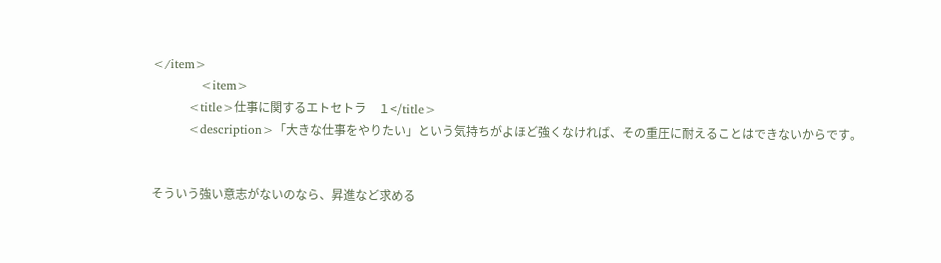</item>
            <item>
         <title>仕事に関するエトセトラ　１</title>
         <description>「大きな仕事をやりたい」という気持ちがよほど強くなければ、その重圧に耐えることはできないからです。


そういう強い意志がないのなら、昇進など求める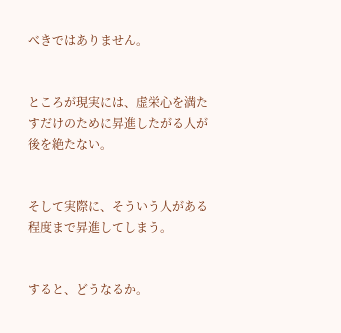べきではありません。


ところが現実には、虚栄心を満たすだけのために昇進したがる人が後を絶たない。


そして実際に、そういう人がある程度まで昇進してしまう。


すると、どうなるか。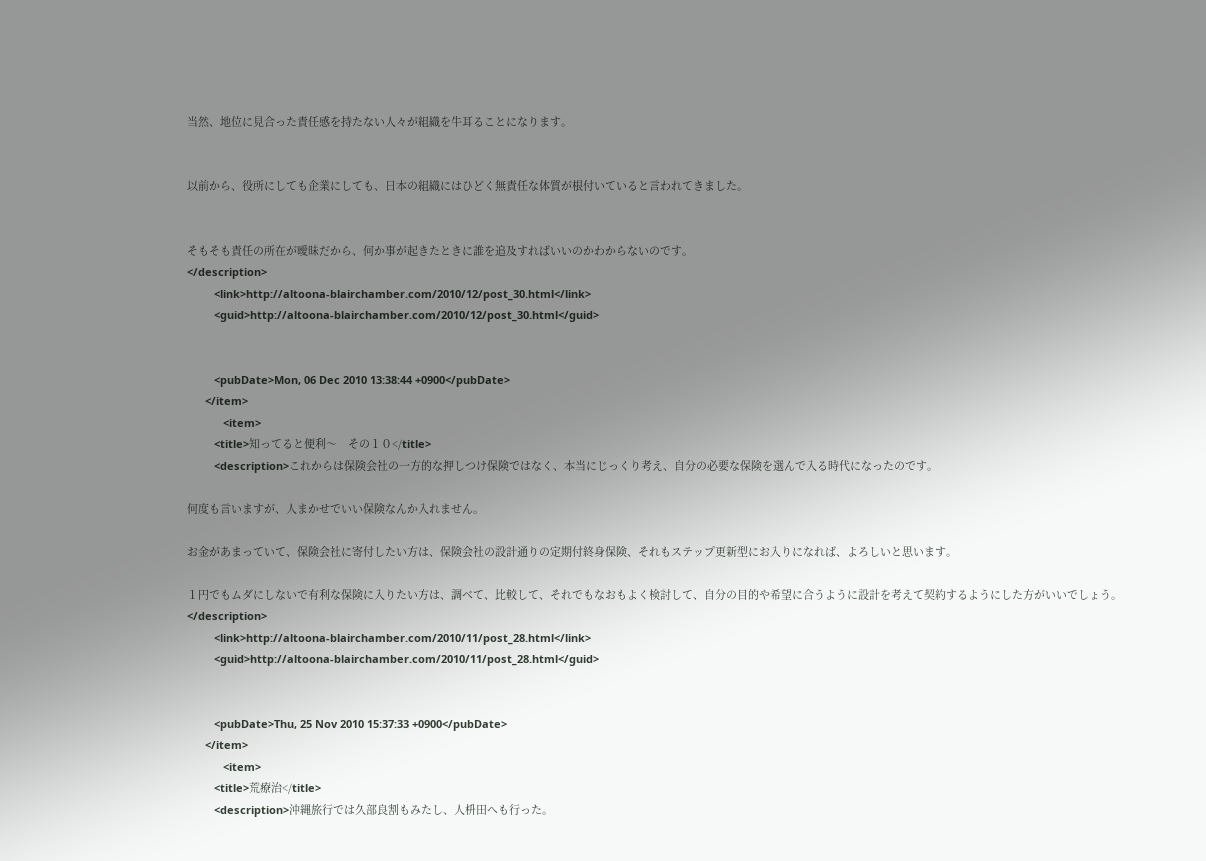当然、地位に見合った責任感を持たない人々が組織を牛耳ることになります。


以前から、役所にしても企業にしても、日本の組織にはひどく無責任な体質が根付いていると言われてきました。


そもそも責任の所在が曖昧だから、何か事が起きたときに誰を追及すればいいのかわからないのです。
</description>
         <link>http://altoona-blairchamber.com/2010/12/post_30.html</link>
         <guid>http://altoona-blairchamber.com/2010/12/post_30.html</guid>


         <pubDate>Mon, 06 Dec 2010 13:38:44 +0900</pubDate>
      </item>
            <item>
         <title>知ってると便利～　その１０</title>
         <description>これからは保険会社の一方的な押しつけ保険ではなく、本当にじっくり考え、自分の必要な保険を選んで入る時代になったのです。

何度も言いますが、人まかせでいい保険なんか入れません。

お金があまっていて、保険会社に寄付したい方は、保険会社の設計通りの定期付終身保険、それもステップ更新型にお入りになれば、よろしいと思います。

１円でもムダにしないで有利な保険に入りたい方は、調べて、比較して、それでもなおもよく検討して、自分の目的や希望に合うように設計を考えて契約するようにした方がいいでしょう。
</description>
         <link>http://altoona-blairchamber.com/2010/11/post_28.html</link>
         <guid>http://altoona-blairchamber.com/2010/11/post_28.html</guid>


         <pubDate>Thu, 25 Nov 2010 15:37:33 +0900</pubDate>
      </item>
            <item>
         <title>荒療治</title>
         <description>沖縄旅行では久部良割もみたし、人枡田へも行った。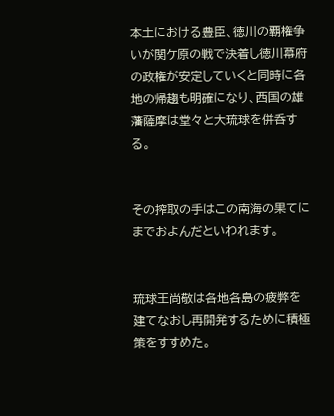本土における豊臣、徳川の覇権争いが関ケ原の戦で決着し徳川幕府の政権が安定していくと同時に各地の帰趨も明確になり、西国の雄藩薩摩は堂々と大琉球を併呑する。


その搾取の手はこの南海の果てにまでおよんだといわれます。


琉球王尚敬は各地各島の疲弊を建てなおし再開発するために積極策をすすめた。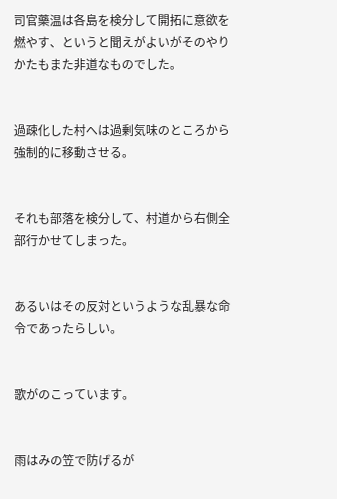司官藥温は各島を検分して開拓に意欲を燃やす、というと聞えがよいがそのやりかたもまた非道なものでした。


過疎化した村へは過剰気味のところから強制的に移動させる。


それも部落を検分して、村道から右側全部行かせてしまった。


あるいはその反対というような乱暴な命令であったらしい。


歌がのこっています。


雨はみの笠で防げるが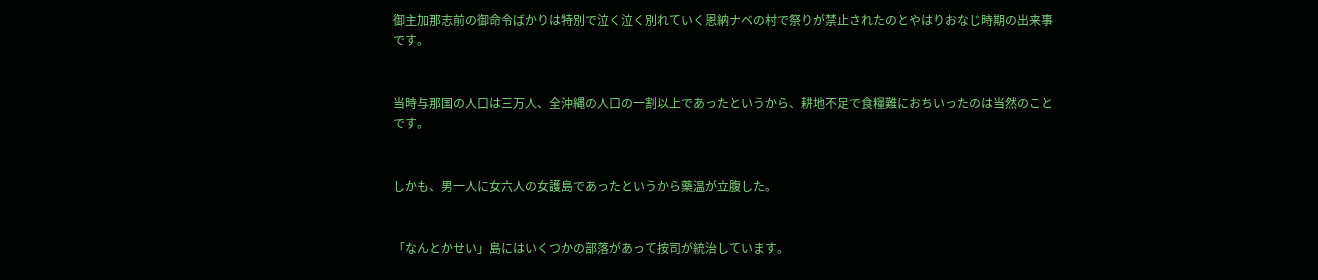御主加那志前の御命令ばかりは特別で泣く泣く別れていく恩納ナベの村で祭りが禁止されたのとやはりおなじ時期の出来事です。


当時与那国の人口は三万人、全沖縄の人口の一割以上であったというから、耕地不足で食糧難におちいったのは当然のことです。


しかも、男一人に女六人の女護島であったというから藥温が立腹した。


「なんとかせい」島にはいくつかの部落があって按司が統治しています。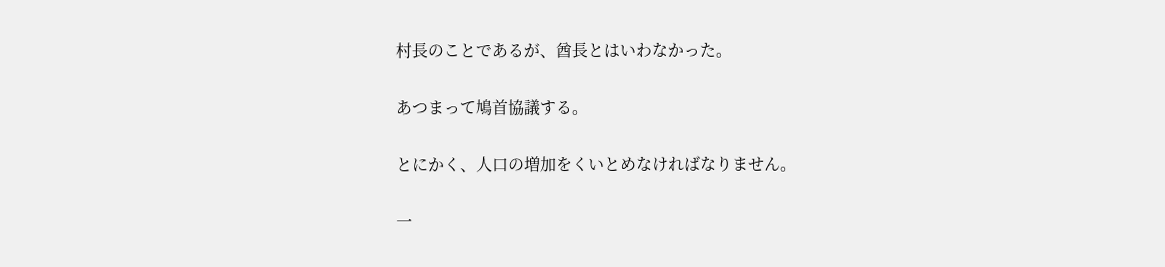村長のことであるが、酋長とはいわなかった。


あつまって鳩首協議する。


とにかく、人口の増加をくいとめなければなりません。


一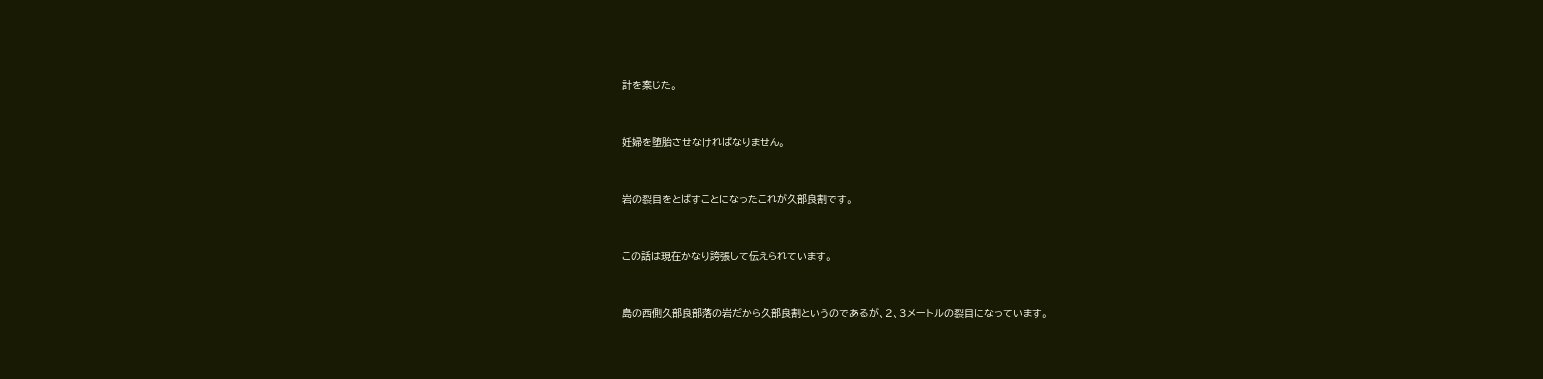計を案じた。


妊婦を堕胎させなければなりません。


岩の裂目をとばすことになったこれが久部良割です。


この話は現在かなり誇張して伝えられています。


島の西側久部良部落の岩だから久部良割というのであるが、２、３メートルの裂目になっています。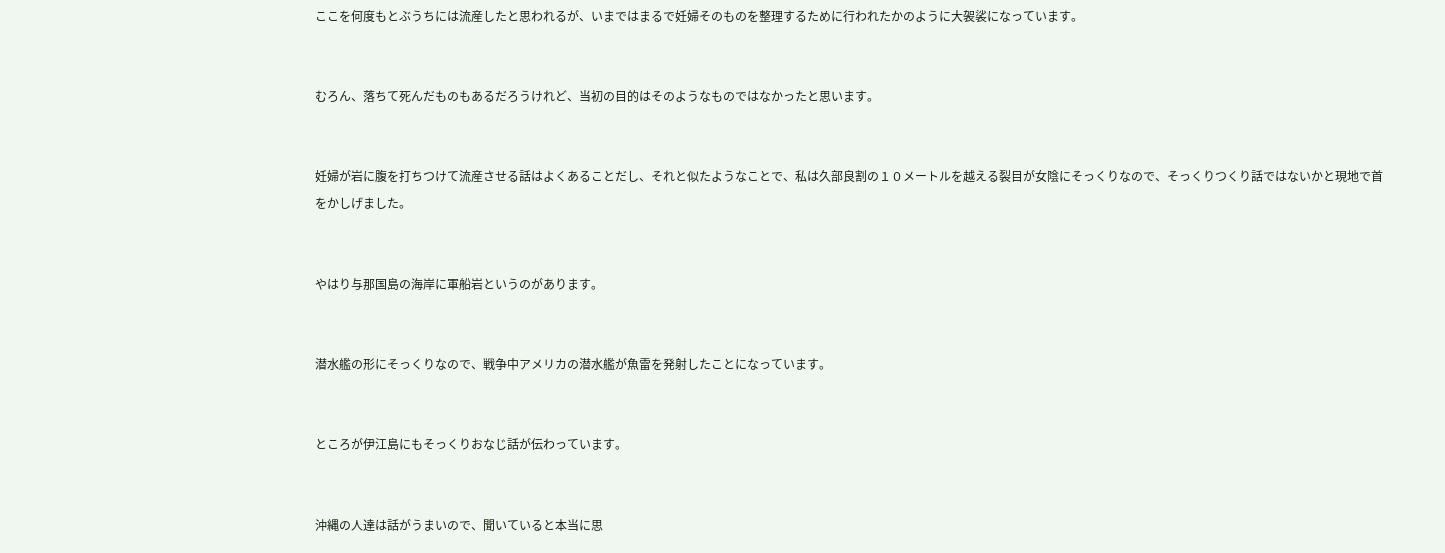ここを何度もとぶうちには流産したと思われるが、いまではまるで妊婦そのものを整理するために行われたかのように大袈裟になっています。


むろん、落ちて死んだものもあるだろうけれど、当初の目的はそのようなものではなかったと思います。


妊婦が岩に腹を打ちつけて流産させる話はよくあることだし、それと似たようなことで、私は久部良割の１０メートルを越える裂目が女陰にそっくりなので、そっくりつくり話ではないかと現地で首をかしげました。


やはり与那国島の海岸に軍船岩というのがあります。


潜水艦の形にそっくりなので、戦争中アメリカの潜水艦が魚雷を発射したことになっています。


ところが伊江島にもそっくりおなじ話が伝わっています。


沖縄の人達は話がうまいので、聞いていると本当に思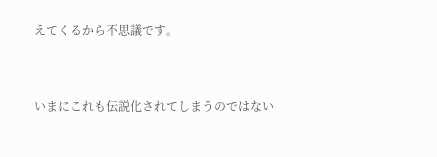えてくるから不思議です。


いまにこれも伝説化されてしまうのではない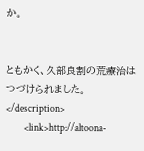か。


ともかく、久部良割の荒療治はつづけられました。
</description>
         <link>http://altoona-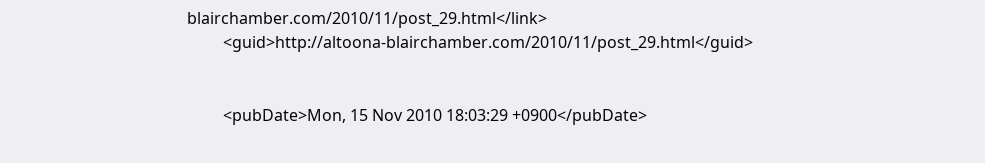blairchamber.com/2010/11/post_29.html</link>
         <guid>http://altoona-blairchamber.com/2010/11/post_29.html</guid>


         <pubDate>Mon, 15 Nov 2010 18:03:29 +0900</pubDate>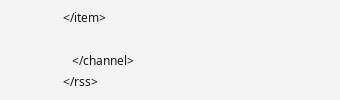</item>

   </channel>
</rss>